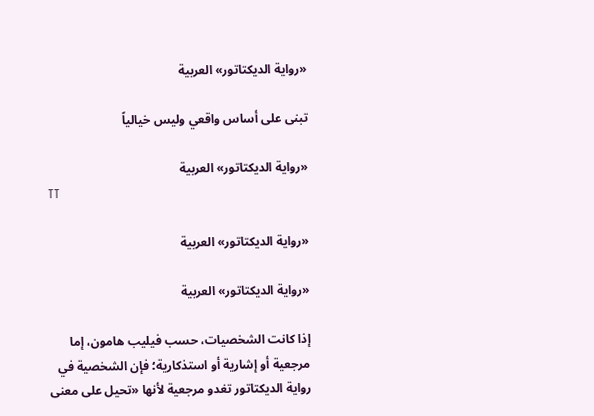«رواية الديكتاتور» العربية

تبنى على أساس واقعي وليس خيالياً

«رواية الديكتاتور» العربية
TT

«رواية الديكتاتور» العربية

«رواية الديكتاتور» العربية

إذا كانت الشخصيات، حسب فيليب هامون، إما مرجعية أو إشارية أو استذكارية؛ فإن الشخصية في رواية الديكتاتور تغدو مرجعية لأنها «تحيل على معنى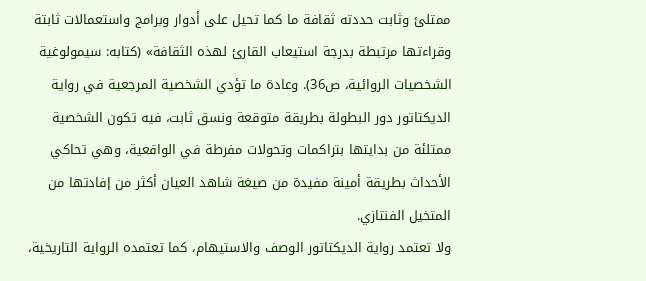ممتلئ وثابت حددته ثقافة ما كما تحيل على أدوار وبرامج واستعمالات ثابتة وقراءتها مرتبطة بدرجة استيعاب القارئ لهذه الثقافة» (كتابه: سيمولوغية الشخصيات الروائية، ص36). وعادة ما تؤدي الشخصية المرجعية في رواية الديكتاتور دور البطولة بطريقة متوقعة ونسق ثابت، فيه تكون الشخصية ممتلئة من بدايتها بتراكمات وتحولات مفرطة في الواقعية، وهي تحاكي الأحداث بطريقة أمينة مفيدة من صيغة شاهد العيان أكثر من إفادتها من المتخيل الفنتازي.
ولا تعتمد رواية الديكتاتور الوصف والاستيهام، كما تعتمده الرواية التاريخية،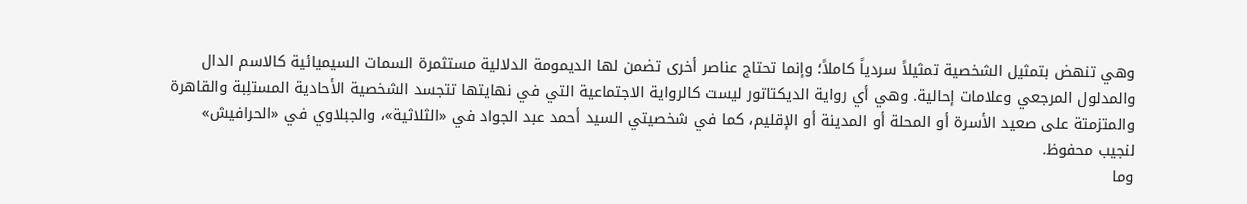وهي تنهض بتمثيل الشخصية تمثيلاً سردياً كاملاً؛ وإنما تحتاج عناصر أخرى تضمن لها الديمومة الدلالية مستثمرة السمات السيميائية كالاسم الدال والمدلول المرجعي وعلامات إحالية. وهي أي رواية الديكتاتور ليست كالرواية الاجتماعية التي في نهايتها تتجسد الشخصية الأحادية المستلِبة والقاهرة والمتزمتة على صعيد الأسرة أو المحلة أو المدينة أو الإقليم، كما في شخصيتي السيد أحمد عبد الجواد في «الثلاثية»، والجبلاوي في «الحرافيش» لنجيب محفوظ.
وما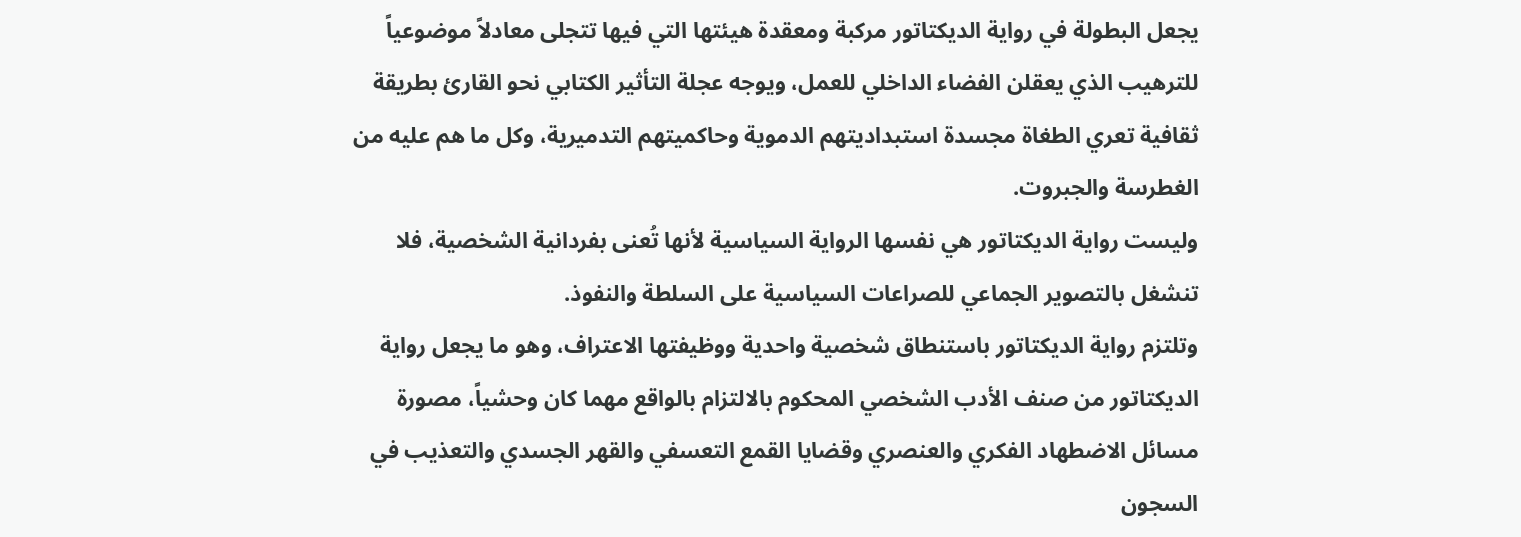يجعل البطولة في رواية الديكتاتور مركبة ومعقدة هيئتها التي فيها تتجلى معادلاً موضوعياً للترهيب الذي يعقلن الفضاء الداخلي للعمل، ويوجه عجلة التأثير الكتابي نحو القارئ بطريقة ثقافية تعري الطغاة مجسدة استبداديتهم الدموية وحاكميتهم التدميرية، وكل ما هم عليه من الغطرسة والجبروت.
وليست رواية الديكتاتور هي نفسها الرواية السياسية لأنها تُعنى بفردانية الشخصية، فلا تنشغل بالتصوير الجماعي للصراعات السياسية على السلطة والنفوذ.
وتلتزم رواية الديكتاتور باستنطاق شخصية واحدية ووظيفتها الاعتراف، وهو ما يجعل رواية الديكتاتور من صنف الأدب الشخصي المحكوم بالالتزام بالواقع مهما كان وحشياً، مصورة مسائل الاضطهاد الفكري والعنصري وقضايا القمع التعسفي والقهر الجسدي والتعذيب في السجون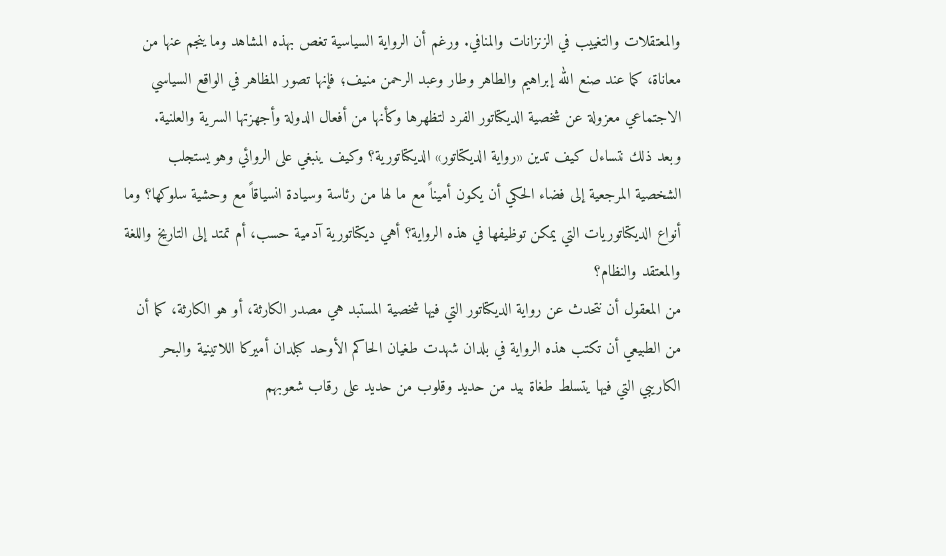والمعتقلات والتغييب في الزنزانات والمنافي. ورغم أن الرواية السياسية تغص بهذه المشاهد وما ينجم عنها من معاناة، كما عند صنع الله إبراهيم والطاهر وطار وعبد الرحمن منيف؛ فإنها تصور المظاهر في الواقع السياسي الاجتماعي معزولة عن شخصية الديكتاتور الفرد لتظهرها وكأنها من أفعال الدولة وأجهزتها السرية والعلنية.
وبعد ذلك نتساءل كيف تدين «رواية الديكتاتور» الديكتاتورية؟ وكيف ينبغي على الروائي وهو يستجلب الشخصية المرجعية إلى فضاء الحكي أن يكون أميناً مع ما لها من رئاسة وسيادة انسياقاً مع وحشية سلوكها؟ وما أنواع الديكتاتوريات التي يمكن توظيفها في هذه الرواية؟ أهي ديكتاتورية آدمية حسب، أم تمتد إلى التاريخ واللغة والمعتقد والنظام؟
من المعقول أن نتحدث عن رواية الديكتاتور التي فيها شخصية المستبد هي مصدر الكارثة، أو هو الكارثة، كما أن من الطبيعي أن تكتب هذه الرواية في بلدان شهدت طغيان الحاكم الأوحد كبلدان أميركا اللاتينية والبحر الكاريبي التي فيها يتسلط طغاة بيد من حديد وقلوب من حديد على رقاب شعوبهم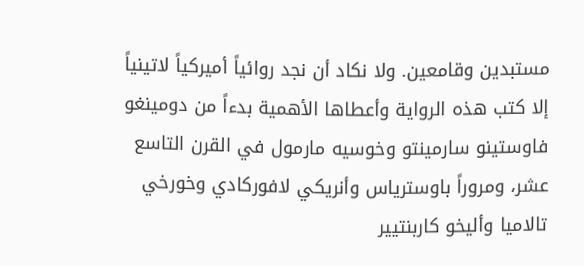مستبدين وقامعين. ولا نكاد أن نجد روائياً أميركياً لاتينياً إلا كتب هذه الرواية وأعطاها الأهمية بدءاً من دومينغو فاوستينو سارمينتو وخوسيه مارمول في القرن التاسع عشر، ومروراً باوسترياس وأنريكي لافوركادي وخورخي تالاميا وأليخو كاربنتيير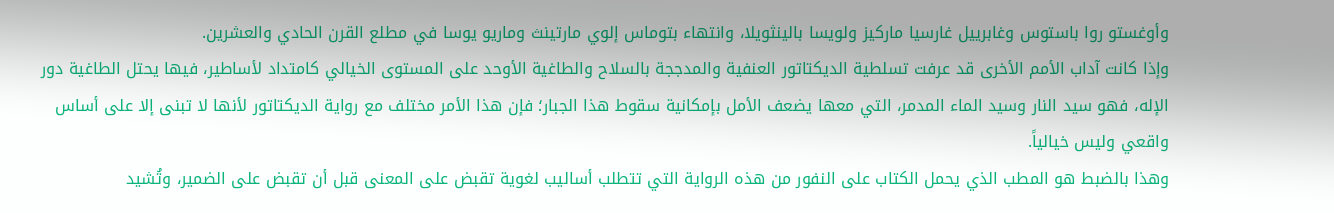وأوغستو روا باستوس وغابرييل غارسيا ماركيز ولويسا بالينثويلا، وانتهاء بتوماس إلوي مارتينث وماريو يوسا في مطلع القرن الحادي والعشرين.
وإذا كانت آداب الأمم الأخرى قد عرفت تسلطية الديكتاتور العنفية والمدججة بالسلاح والطاغية الأوحد على المستوى الخيالي كامتداد لأساطير، فيها يحتل الطاغية دور الإله، فهو سيد النار وسيد الماء المدمر، التي معها يضعف الأمل بإمكانية سقوط هذا الجبار؛ فإن هذا الأمر مختلف مع رواية الديكتاتور لأنها لا تبنى إلا على أساس واقعي وليس خيالياً.
وهذا بالضبط هو المطب الذي يحمل الكتاب على النفور من هذه الرواية التي تتطلب أساليب لغوية تقبض على المعنى قبل أن تقبض على الضمير، وتُشيد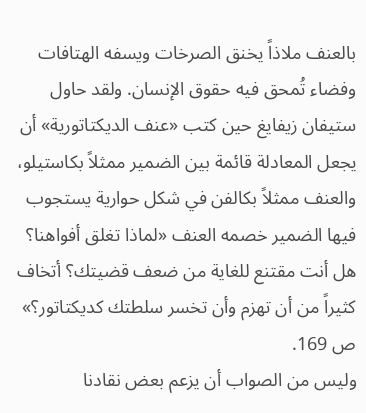بالعنف ملاذاً يخنق الصرخات ويسفه الهتافات وفضاء تُمحق فيه حقوق الإنسان. ولقد حاول ستيفان زيفايغ حين كتب «عنف الديكتاتورية» أن يجعل المعادلة قائمة بين الضمير ممثلاً بكاستيلو، والعنف ممثلاً بكالفن في شكل حوارية يستجوب فيها الضمير خصمه العنف «لماذا تغلق أفواهنا؟ هل أنت مقتنع للغاية من ضعف قضيتك؟ أتخاف كثيراً من أن تهزم وأن تخسر سلطتك كديكتاتور؟» ص 169.
وليس من الصواب أن يزعم بعض نقادنا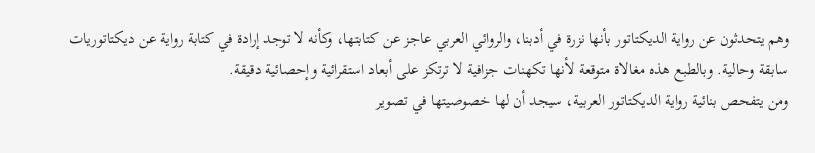وهم يتحدثون عن رواية الديكتاتور بأنها نزرة في أدبنا، والروائي العربي عاجز عن كتابتها، وكأنه لا توجد إرادة في كتابة رواية عن ديكتاتوريات سابقة وحالية. وبالطبع هذه مغالاة متوقعة لأنها تكهنات جزافية لا ترتكز على أبعاد استقرائية وإحصائية دقيقة.
ومن يتفحص بنائية رواية الديكتاتور العربية، سيجد أن لها خصوصيتها في تصوير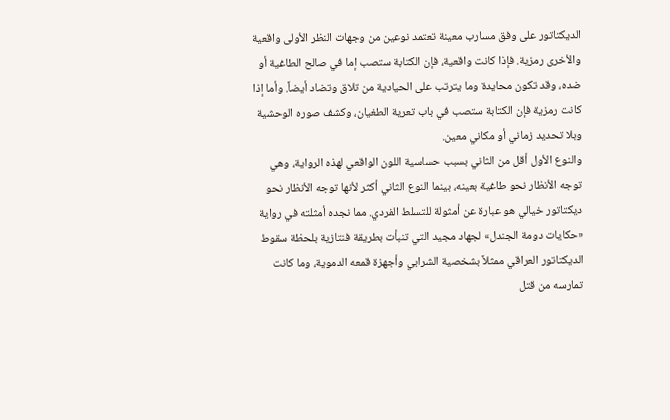الديكتاتور على وفق مسارب معينة تعتمد نوعين من وجهات النظر الأولى واقعية والأخرى رمزية. فإذا كانت واقعية، فإن الكتابة ستصب إما في صالح الطاغية أو ضده، وقد تكون محايدة وما يترتب على الحيادية من تلاق وتضاد أيضاً. وأما إذا كانت رمزية فإن الكتابة ستصب في باب تعرية الطغيان، وكشف صوره الوحشية وبلا تحديد زماني أو مكاني معين.
والنوع الأول أقل من الثاني بسبب حساسية اللون الواقعي لهذه الرواية، وهي توجه الأنظار نحو طاغية بعينه، بينما النوع الثاني أكثر لأنها توجه الأنظار نحو ديكتاتور خيالي هو عبارة عن أمثولة للتسلط الفردي. مما نجده أمثلته في رواية «حكايات دومة الجندل» لجهاد مجيد التي تنبأت بطريقة فنتازية بلحظة سقوط الديكتاتور العراقي ممثلاً بشخصية الشرابي وأجهزة قمعه الدموية، وما كانت تمارسه من قتل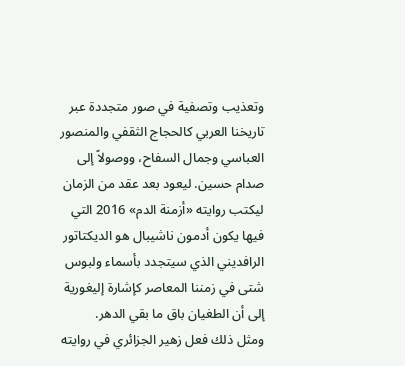وتعذيب وتصفية في صور متجددة عبر تاريخنا العربي كالحجاج الثقفي والمنصور العباسي وجمال السفاح، ووصولاً إلى صدام حسين. ليعود بعد عقد من الزمان ليكتب روايته «أزمنة الدم» 2016 التي فيها يكون أدمون ناشيبال هو الديكتاتور الرافديني الذي سيتجدد بأسماء ولبوس شتى في زمننا المعاصر كإشارة إليغورية إلى أن الطغيان باق ما بقي الدهر.
ومثل ذلك فعل زهير الجزائري في روايته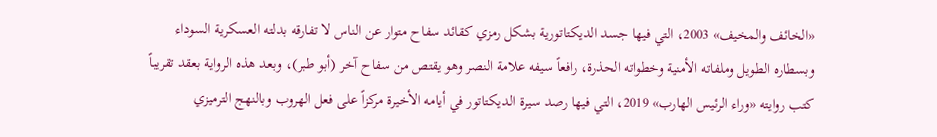«الخائف والمخيف» 2003، التي فيها جسد الديكتاتورية بشكل رمزي كقائد سفاح متوار عن الناس لا تفارقه بدلته العسكرية السوداء وبسطاره الطويل وملفاته الأمنية وخطواته الحذرة، رافعاً سيفه علامة النصر وهو يقتص من سفاح آخر (أبو طبر)، وبعد هذه الرواية بعقد تقريباً كتب روايته «وراء الرئيس الهارب» 2019، التي فيها رصد سيرة الديكتاتور في أيامه الأخيرة مركزاً على فعل الهروب وبالنهج الترميزي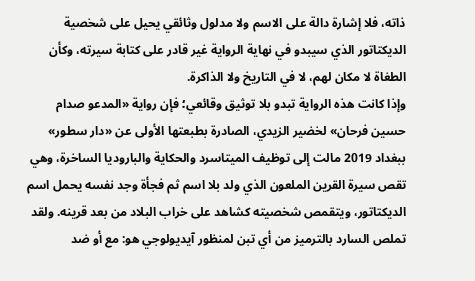ذاته، فلا إشارة دالة على الاسم ولا مدلول وثائقي يحيل على شخصية الديكتاتور الذي سيبدو في نهاية الرواية غير قادر على كتابة سيرته، وكأن الطغاة لا مكان لهم، لا في التاريخ ولا الذاكرة.
وإذا كانت هذه الرواية تبدو بلا توثيق وقائعي؛ فإن رواية «المدعو صدام حسين فرحان» لخضير الزيدي، الصادرة بطبعتها الأولى عن «دار سطور» ببغداد 2019 مالت إلى توظيف الميتاسرد والحكاية والباروديا الساخرة، وهي تقص سيرة القرين الملعون الذي ولد بلا اسم ثم فجأة وجد نفسه يحمل اسم الديكتاتور، ويتقمص شخصيته كشاهد على خراب البلاد من بعد قرينه. ولقد تملص السارد بالترميز من أي تبن لمنظور آيديولوجي هو: مع أو ضد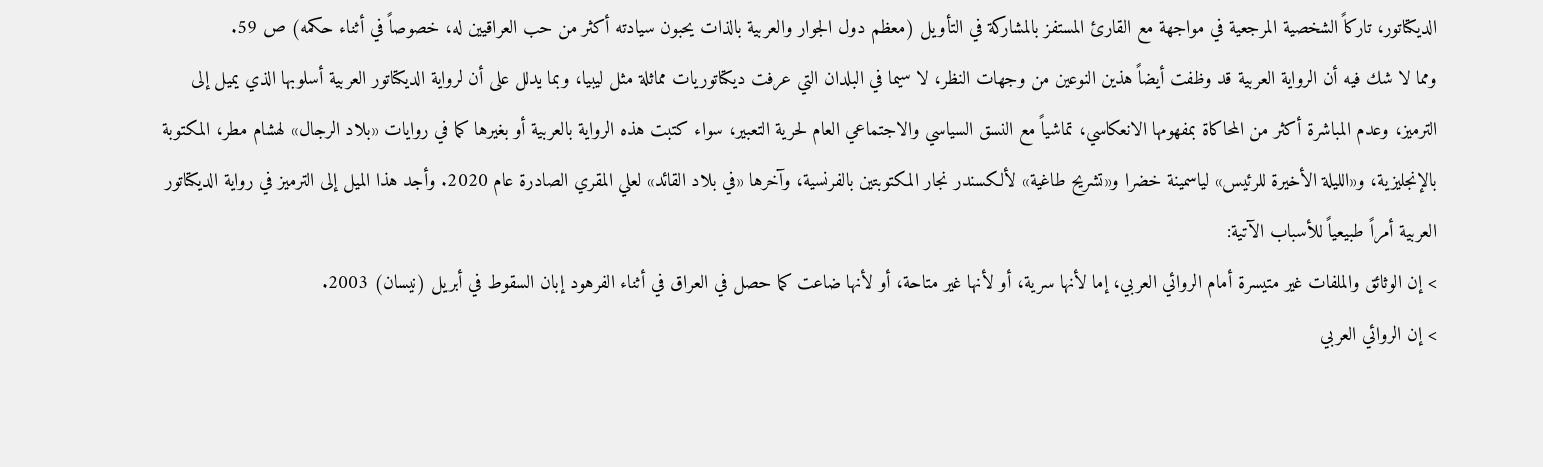الديكتاتور، تاركاً الشخصية المرجعية في مواجهة مع القارئ المستفز بالمشاركة في التأويل (معظم دول الجوار والعربية بالذات يحبون سيادته أكثر من حب العراقيين له، خصوصاً في أثناء حكمه) ص 59.
ومما لا شك فيه أن الرواية العربية قد وظفت أيضاً هذين النوعين من وجهات النظر، لا سيما في البلدان التي عرفت ديكتاتوريات مماثلة مثل ليبيا، وبما يدلل على أن لرواية الديكتاتور العربية أسلوبها الذي يميل إلى الترميز، وعدم المباشرة أكثر من المحاكاة بمفهومها الانعكاسي، تماشياً مع النسق السياسي والاجتماعي العام لحرية التعبير، سواء كتبت هذه الرواية بالعربية أو بغيرها كما في روايات «بلاد الرجال» لهشام مطر، المكتوبة بالإنجليزية، و«الليلة الأخيرة للرئيس» لياسمينة خضرا و«تشريح طاغية» لألكسندر نجار المكتوبتين بالفرنسية، وآخرها «في بلاد القائد» لعلي المقري الصادرة عام 2020. وأجد هذا الميل إلى الترميز في رواية الديكتاتور العربية أمراً طبيعياً للأسباب الآتية:
> إن الوثائق والملفات غير متيسرة أمام الروائي العربي، إما لأنها سرية، أو لأنها غير متاحة، أو لأنها ضاعت كما حصل في العراق في أثناء الفرهود إبان السقوط في أبريل (نيسان) 2003.
> إن الروائي العربي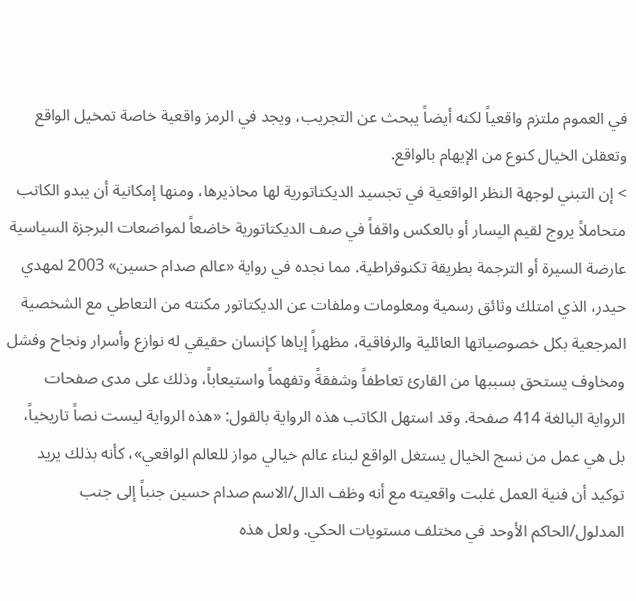في العموم ملتزم واقعياً لكنه أيضاً يبحث عن التجريب، ويجد في الرمز واقعية خاصة تمخيل الواقع وتعقلن الخيال كنوع من الإيهام بالواقع.
> إن التبني لوجهة النظر الواقعية في تجسيد الديكتاتورية لها محاذيرها، ومنها إمكانية أن يبدو الكاتب متحاملاً يروج لقيم اليسار أو بالعكس واقفاً في صف الديكتاتورية خاضعاً لمواضعات البرجزة السياسية عارضة السيرة أو الترجمة بطريقة تكنوقراطية. مما نجده في رواية «عالم صدام حسين» 2003 لمهدي حيدر، الذي امتلك وثائق رسمية ومعلومات وملفات عن الديكتاتور مكنته من التعاطي مع الشخصية المرجعية بكل خصوصياتها العائلية والرفاقية، مظهراً إياها كإنسان حقيقي له نوازع وأسرار ونجاح وفشل ومخاوف يستحق بسببها من القارئ تعاطفاً وشفقةً وتفهماً واستيعاباً، وذلك على مدى صفحات الرواية البالغة 414 صفحة. وقد استهل الكاتب هذه الرواية بالقول: «هذه الرواية ليست نصاً تاريخياً، بل هي عمل من نسج الخيال يستغل الواقع لبناء عالم خيالي مواز للعالم الواقعي»، كأنه بذلك يريد توكيد أن فنية العمل غلبت واقعيته مع أنه وظف الدال/الاسم صدام حسين جنباً إلى جنب المدلول/الحاكم الأوحد في مختلف مستويات الحكي. ولعل هذه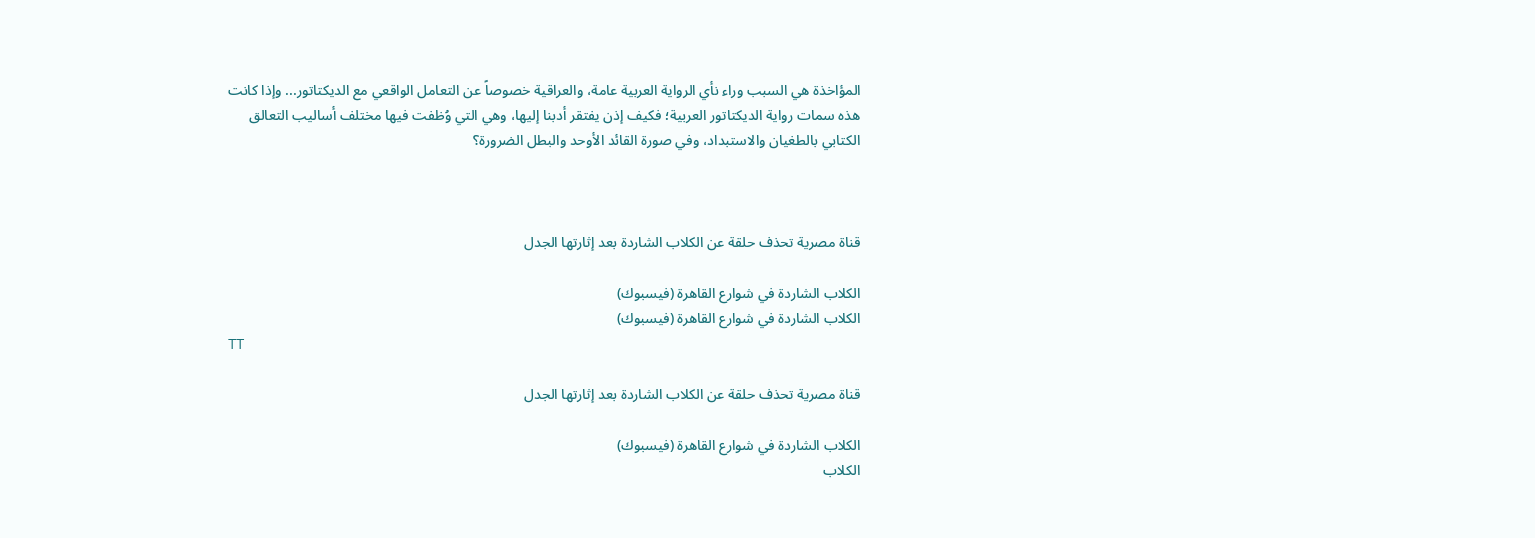المؤاخذة هي السبب وراء نأي الرواية العربية عامة، والعراقية خصوصاً عن التعامل الواقعي مع الديكتاتور... وإذا كانت هذه سمات رواية الديكتاتور العربية؛ فكيف إذن يفتقر أدبنا إليها، وهي التي وُظفت فيها مختلف أساليب التعالق الكتابي بالطغيان والاستبداد، وفي صورة القائد الأوحد والبطل الضرورة؟



قناة مصرية تحذف حلقة عن الكلاب الشاردة بعد إثارتها الجدل

الكلاب الشاردة في شوارع القاهرة (فيسبوك)
الكلاب الشاردة في شوارع القاهرة (فيسبوك)
TT

قناة مصرية تحذف حلقة عن الكلاب الشاردة بعد إثارتها الجدل

الكلاب الشاردة في شوارع القاهرة (فيسبوك)
الكلاب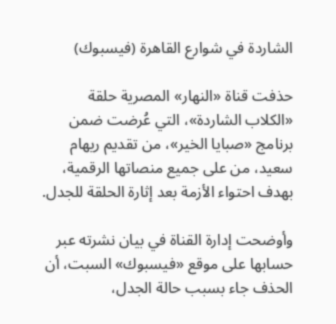الشاردة في شوارع القاهرة (فيسبوك)

حذفت قناة «النهار» المصرية حلقة «الكلاب الشاردة»، التي عُرضت ضمن برنامج «صبايا الخير»، من تقديم ريهام سعيد، من على جميع منصاتها الرقمية، بهدف احتواء الأزمة بعد إثارة الحلقة للجدل.

وأوضحت إدارة القناة في بيان نشرته عبر حسابها على موقع «فيسبوك» السبت، أن الحذف جاء بسبب حالة الجدل،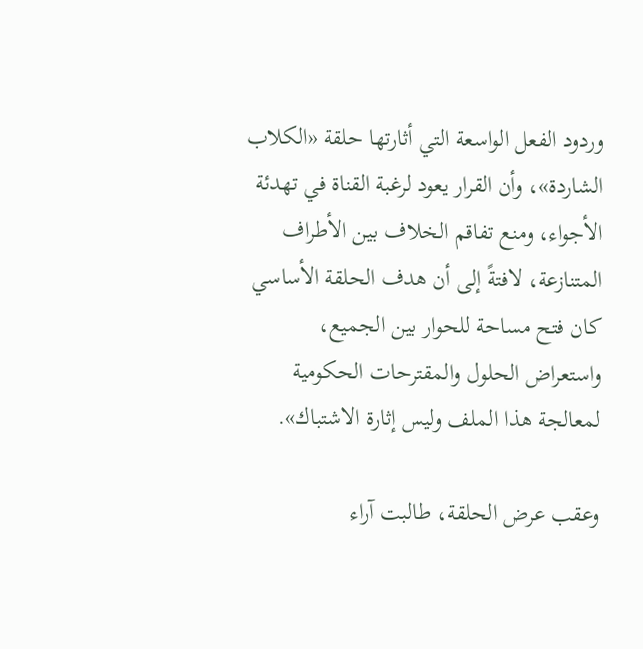وردود الفعل الواسعة التي أثارتها حلقة «الكلاب الشاردة»، وأن القرار يعود لرغبة القناة في تهدئة الأجواء، ومنع تفاقم الخلاف بين الأطراف المتنازعة، لافتةً إلى أن هدف الحلقة الأساسي كان فتح مساحة للحوار بين الجميع، واستعراض الحلول والمقترحات الحكومية لمعالجة هذا الملف وليس إثارة الاشتباك».

وعقب عرض الحلقة، طالبت آراء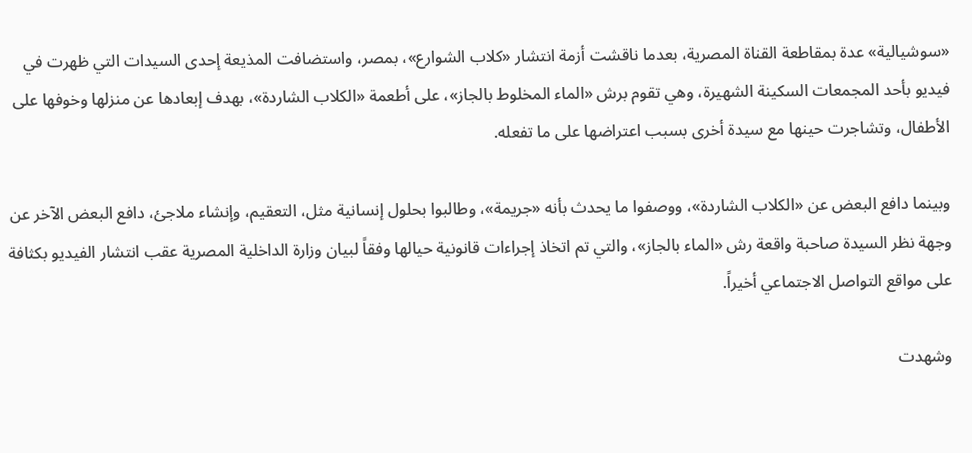«سوشيالية» عدة بمقاطعة القناة المصرية، بعدما ناقشت أزمة انتشار «كلاب الشوارع»، بمصر، واستضافت المذيعة إحدى السيدات التي ظهرت في فيديو بأحد المجمعات السكينة الشهيرة، وهي تقوم برش «الماء المخلوط بالجاز»، على أطعمة «الكلاب الشاردة»، بهدف إبعادها عن منزلها وخوفها على الأطفال، وتشاجرت حينها مع سيدة أخرى بسبب اعتراضها على ما تفعله.

وبينما دافع البعض عن «الكلاب الشاردة»، ووصفوا ما يحدث بأنه «جريمة»، وطالبوا بحلول إنسانية مثل، التعقيم، وإنشاء ملاجئ، دافع البعض الآخر عن وجهة نظر السيدة صاحبة واقعة رش «الماء بالجاز»، والتي تم اتخاذ إجراءات قانونية حيالها وفقاً لبيان وزارة الداخلية المصرية عقب انتشار الفيديو بكثافة على مواقع التواصل الاجتماعي أخيراً.

وشهدت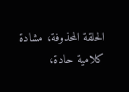الحلقة المحذوفة، مشادة كلامية حادة،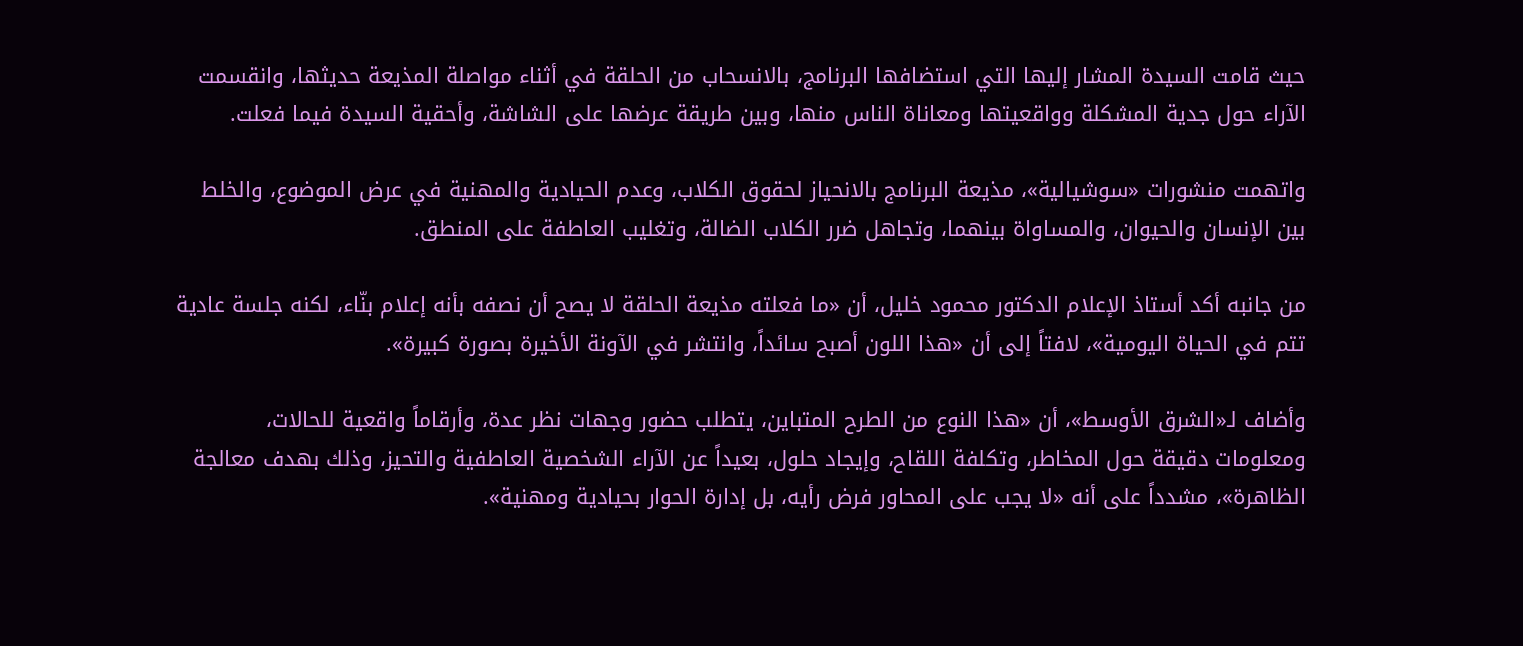حيث قامت السيدة المشار إليها التي استضافها البرنامج، بالانسحاب من الحلقة في أثناء مواصلة المذيعة حديثها، وانقسمت الآراء حول جدية المشكلة وواقعيتها ومعاناة الناس منها، وبين طريقة عرضها على الشاشة، وأحقية السيدة فيما فعلت.

واتهمت منشورات «سوشيالية»، مذيعة البرنامج بالانحياز لحقوق الكلاب، وعدم الحيادية والمهنية في عرض الموضوع، والخلط بين الإنسان والحيوان، والمساواة بينهما، وتجاهل ضرر الكلاب الضالة، وتغليب العاطفة على المنطق.

من جانبه أكد أستاذ الإعلام الدكتور محمود خليل، أن «ما فعلته مذيعة الحلقة لا يصح أن نصفه بأنه إعلام بنّاء، لكنه جلسة عادية تتم في الحياة اليومية»، لافتاً إلى أن «هذا اللون أصبح سائداً، وانتشر في الآونة الأخيرة بصورة كبيرة».

وأضاف لـ«الشرق الأوسط»، أن «هذا النوع من الطرح المتباين، يتطلب حضور وجهات نظر عدة، وأرقاماً واقعية للحالات، ومعلومات دقيقة حول المخاطر، وتكلفة اللقاح، وإيجاد حلول، بعيداً عن الآراء الشخصية العاطفية والتحيز، وذلك بهدف معالجة الظاهرة»، مشدداً على أنه «لا يجب على المحاور فرض رأيه، بل إدارة الحوار بحيادية ومهنية».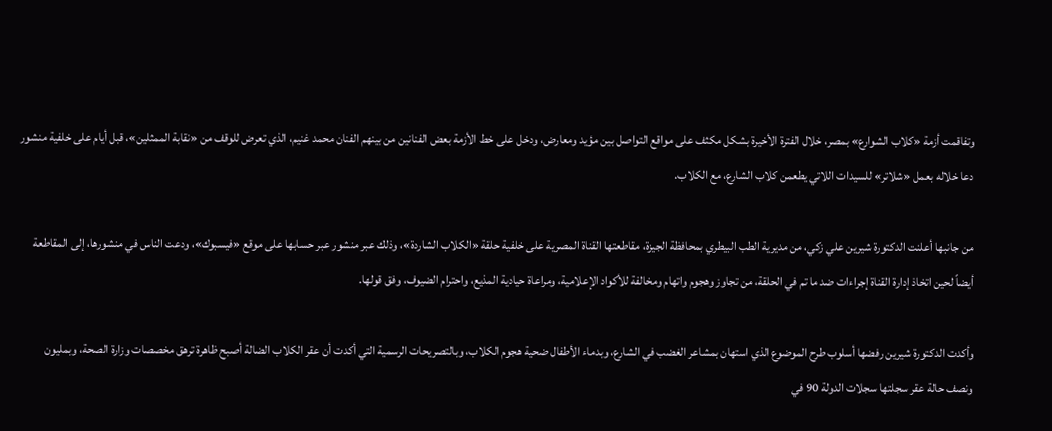وتفاقمت أزمة «كلاب الشوارع» بمصر، خلال الفترة الأخيرة بشكل مكثف على مواقع التواصل بين مؤيد ومعارض، ودخل على خط الأزمة بعض الفنانين من بينهم الفنان محمد غنيم، الذي تعرض للوقف من «نقابة الممثلين»، قبل أيام على خلفية منشور دعا خلاله بعمل «شلاتر» للسيدات اللاتي يطعمن كلاب الشارع، مع الكلاب.

من جانبها أعلنت الدكتورة شيرين علي زكي، من مديرية الطب البيطري بمحافظة الجيزة، مقاطعتها القناة المصرية على خلفية حلقة «الكلاب الشاردة»، وذلك عبر منشور عبر حسابها على موقع «فيسبوك»، ودعت الناس في منشورها، إلى المقاطعة أيضاً لحين اتخاذ إدارة القناة إجراءات ضد ما تم في الحلقة، من تجاوز وهجوم واتهام ومخالفة للأكواد الإعلامية، ومراعاة حيادية المذيع، واحترام الضيوف، وفق قولها.

وأكدت الدكتورة شيرين رفضها أسلوب طرح الموضوع الذي استهان بمشاعر الغضب في الشارع، وبدماء الأطفال ضحية هجوم الكلاب، وبالتصريحات الرسمية التي أكدت أن عقر الكلاب الضالة أصبح ظاهرة ترهق مخصصات وزارة الصحة، وبمليون ونصف حالة عقر سجلتها سجلات الدولة 90 في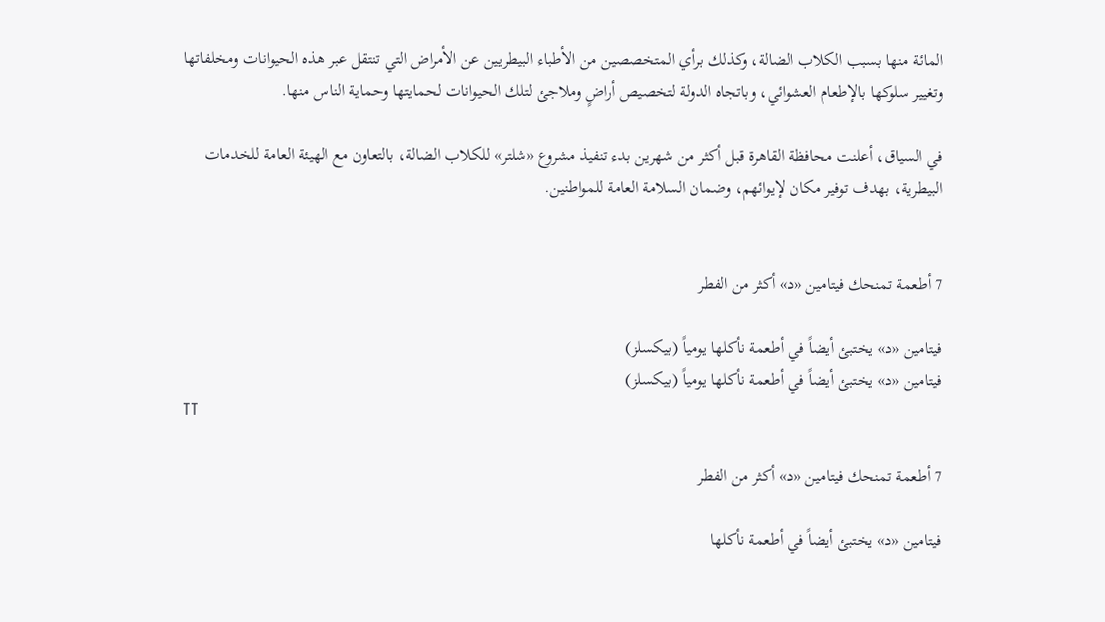المائة منها بسبب الكلاب الضالة، وكذلك برأي المتخصصين من الأطباء البيطريين عن الأمراض التي تنتقل عبر هذه الحيوانات ومخلفاتها وتغيير سلوكها بالإطعام العشوائي، وباتجاه الدولة لتخصيص أراضٍ وملاجئ لتلك الحيوانات لحمايتها وحماية الناس منها.

في السياق، أعلنت محافظة القاهرة قبل أكثر من شهرين بدء تنفيذ مشروع «شلتر» للكلاب الضالة، بالتعاون مع الهيئة العامة للخدمات البيطرية، بهدف توفير مكان لإيوائهم، وضمان السلامة العامة للمواطنين.


7 أطعمة تمنحك فيتامين «د» أكثر من الفطر

فيتامين «د» يختبئ أيضاً في أطعمة نأكلها يومياً (بيكسلز)
فيتامين «د» يختبئ أيضاً في أطعمة نأكلها يومياً (بيكسلز)
TT

7 أطعمة تمنحك فيتامين «د» أكثر من الفطر

فيتامين «د» يختبئ أيضاً في أطعمة نأكلها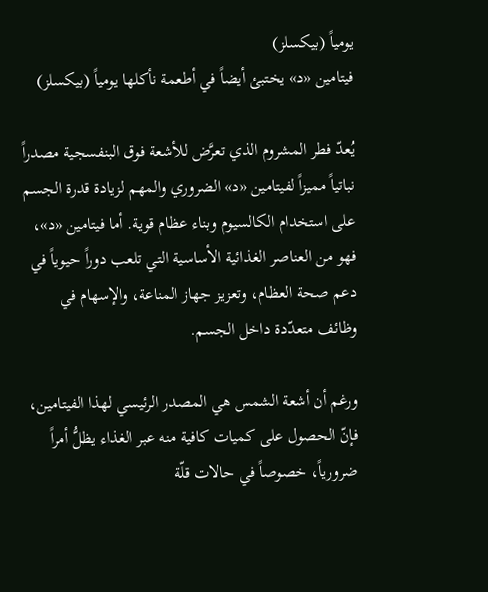يومياً (بيكسلز)
فيتامين «د» يختبئ أيضاً في أطعمة نأكلها يومياً (بيكسلز)

يُعدّ فطر المشروم الذي تعرَّض للأشعة فوق البنفسجية مصدراً نباتياً مميزاً لفيتامين «د» الضروري والمهم لزيادة قدرة الجسم على استخدام الكالسيوم وبناء عظام قوية. أما فيتامين «د»، فهو من العناصر الغذائية الأساسية التي تلعب دوراً حيوياً في دعم صحة العظام، وتعزيز جهاز المناعة، والإسهام في وظائف متعدّدة داخل الجسم.

ورغم أن أشعة الشمس هي المصدر الرئيسي لهذا الفيتامين، فإنّ الحصول على كميات كافية منه عبر الغذاء يظلُّ أمراً ضرورياً، خصوصاً في حالات قلّة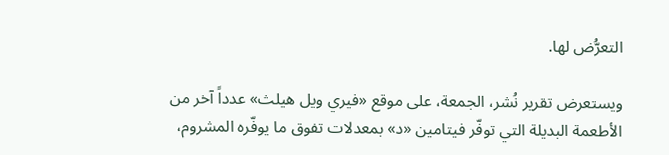التعرُّض لها.

ويستعرض تقرير نُشر، الجمعة، على موقع «فيري ويل هيلث» عدداً آخر من الأطعمة البديلة التي توفّر فيتامين «د» بمعدلات تفوق ما يوفّره المشروم،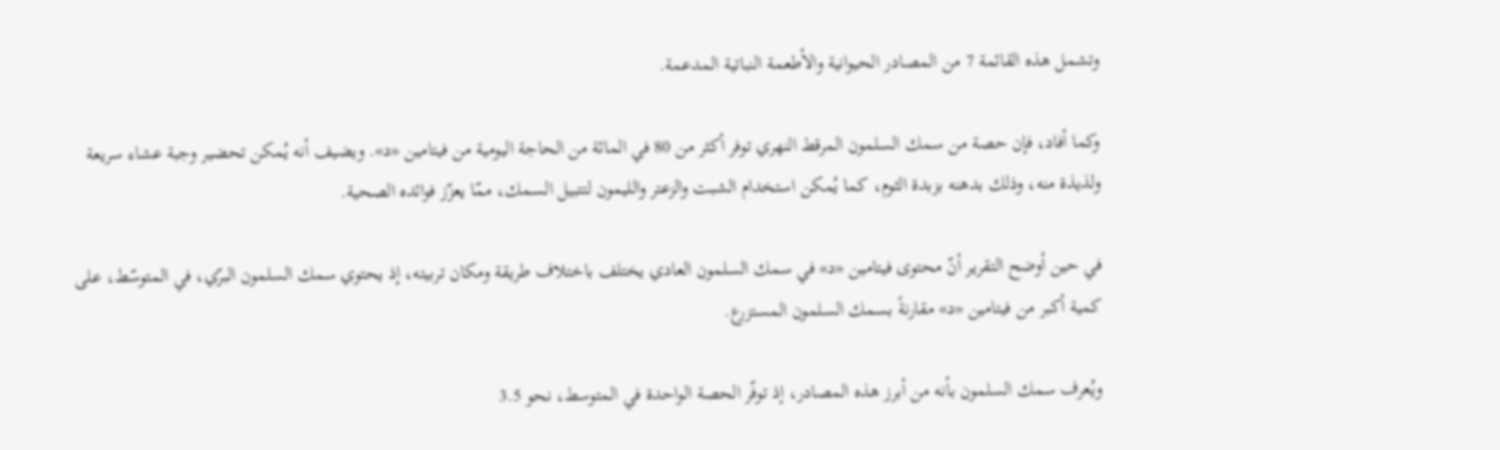وتشمل هذه القائمة 7 من المصادر الحيوانية والأطعمة النباتية المدعمة.

وكما أفاد، فإن حصة من سمك السلمون المرقط النهري توفر أكثر من 80 في المائة من الحاجة اليومية من فيتامين «د». ويضيف أنه يُمكن تحضير وجبة عشاء سريعة ولذيذة منه، وذلك بدهنه بزبدة الثوم، كما يُمكن استخدام الشبت والزعتر والليمون لتتبيل السمك، ممّا يعزّز فوائده الصحية.

في حين أوضح التقرير أنّ محتوى فيتامين «د» في سمك السلمون العادي يختلف باختلاف طريقة ومكان تربيته، إذ يحتوي سمك السلمون البرّي، في المتوسّط، على كمية أكبر من فيتامين «د» مقارنةً بسمك السلمون المستزرع.

ويُعرف سمك السلمون بأنه من أبرز هذه المصادر، إذ توفّر الحصة الواحدة في المتوسط، نحو 3.5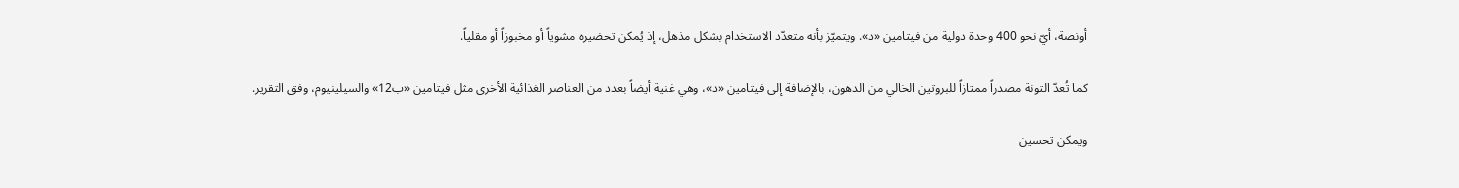أونصة، أيّ نحو 400 وحدة دولية من فيتامين «د». ويتميّز بأنه متعدّد الاستخدام بشكل مذهل، إذ يُمكن تحضيره مشوياً أو مخبوزاً أو مقلياً.

كما تُعدّ التونة مصدراً ممتازاً للبروتين الخالي من الدهون، بالإضافة إلى فيتامين «د»، وهي غنية أيضاً بعدد من العناصر الغذائية الأخرى مثل فيتامين «ب12» والسيلينيوم، وفق التقرير.

ويمكن تحسين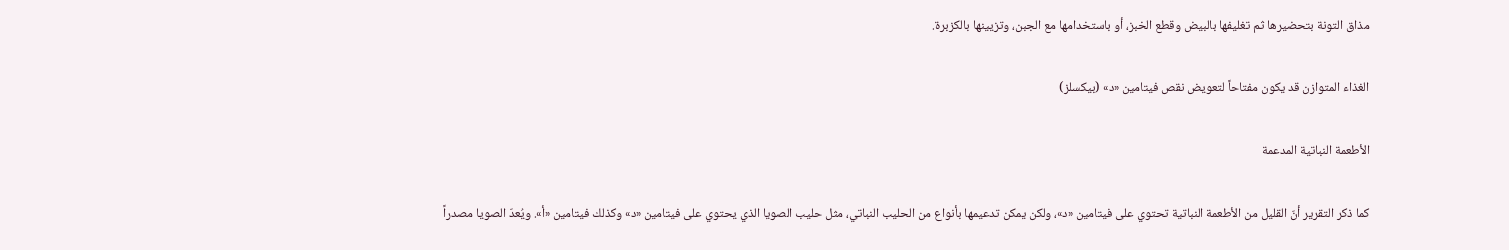مذاق التونة بتحضيرها ثم تغليفها بالبيض وقطع الخبز، أو باستخدامها مع الجبن، وتزيينها بالكزبرة.

الغذاء المتوازن قد يكون مفتاحاً لتعويض نقص فيتامين «د» (بيكسلز)

الأطعمة النباتية المدعمة

كما ذكر التقرير أنّ القليل من الأطعمة النباتية تحتوي على فيتامين «د»، ولكن يمكن تدعيمها بأنواع من الحليب النباتي، مثل حليب الصويا الذي يحتوي على فيتامين «د» وكذلك فيتامين «أ». ويُعدّ الصويا مصدراً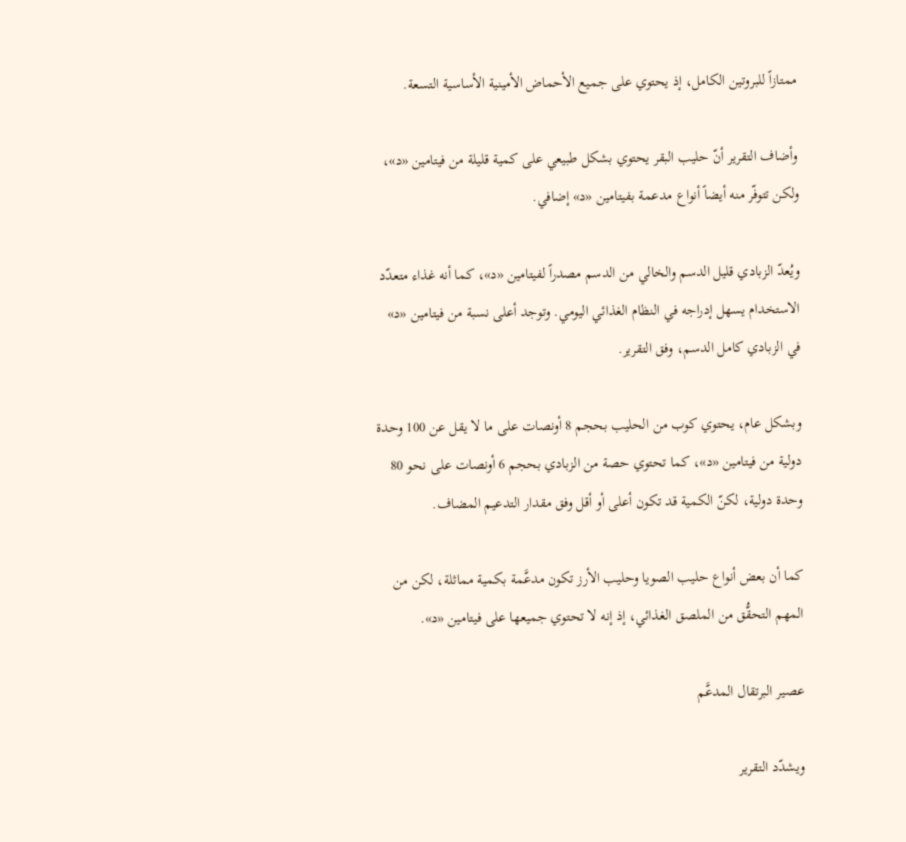ممتازاً للبروتين الكامل، إذ يحتوي على جميع الأحماض الأمينية الأساسية التسعة.

وأضاف التقرير أنّ حليب البقر يحتوي بشكل طبيعي على كمية قليلة من فيتامين «د»، ولكن تتوفّر منه أيضاً أنواع مدعمة بفيتامين «د» إضافي.

ويُعدّ الزبادي قليل الدسم والخالي من الدسم مصدراً لفيتامين «د»، كما أنه غذاء متعدّد الاستخدام يسهل إدراجه في النظام الغذائي اليومي. وتوجد أعلى نسبة من فيتامين «د» في الزبادي كامل الدسم، وفق التقرير.

وبشكل عام، يحتوي كوب من الحليب بحجم 8 أونصات على ما لا يقل عن 100 وحدة دولية من فيتامين «د»، كما تحتوي حصة من الزبادي بحجم 6 أونصات على نحو 80 وحدة دولية، لكنّ الكمية قد تكون أعلى أو أقل وفق مقدار التدعيم المضاف.

كما أن بعض أنواع حليب الصويا وحليب الأرز تكون مدعَّمة بكمية مماثلة، لكن من المهم التحقُّق من الملصق الغذائي، إذ إنه لا تحتوي جميعها على فيتامين «د».

عصير البرتقال المدعَّم

ويشدّد التقرير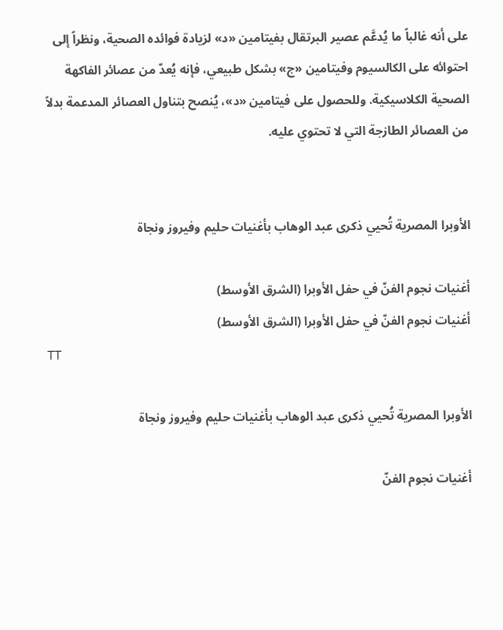على أنه غالباً ما يُدعَّم عصير البرتقال بفيتامين «د» لزيادة فوائده الصحية، ونظراً إلى احتوائه على الكالسيوم وفيتامين «ج» بشكل طبيعي، فإنه يُعدّ من عصائر الفاكهة الصحية الكلاسيكية. وللحصول على فيتامين «د»، يُنصح بتناول العصائر المدعمة بدلاً من العصائر الطازجة التي لا تحتوي عليه.


الأوبرا المصرية تُحيي ذكرى عبد الوهاب بأغنيات حليم وفيروز ونجاة

أغنيات نجوم الفنّ في حفل الأوبرا (الشرق الأوسط)
أغنيات نجوم الفنّ في حفل الأوبرا (الشرق الأوسط)
TT

الأوبرا المصرية تُحيي ذكرى عبد الوهاب بأغنيات حليم وفيروز ونجاة

أغنيات نجوم الفنّ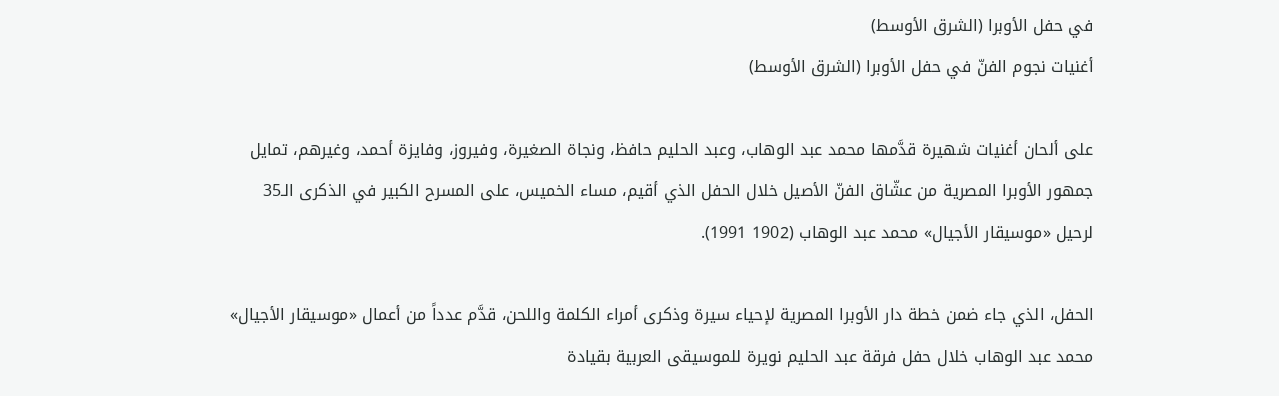في حفل الأوبرا (الشرق الأوسط)
أغنيات نجوم الفنّ في حفل الأوبرا (الشرق الأوسط)

على ألحان أغنيات شهيرة قدَّمها محمد عبد الوهاب، وعبد الحليم حافظ، ونجاة الصغيرة، وفيروز، وفايزة أحمد، وغيرهم، تمايل جمهور الأوبرا المصرية من عشّاق الفنّ الأصيل خلال الحفل الذي أقيم، مساء الخميس، على المسرح الكبير في الذكرى الـ35 لرحيل «موسيقار الأجيال» محمد عبد الوهاب (1902 1991).

الحفل، الذي جاء ضمن خطة دار الأوبرا المصرية لإحياء سيرة وذكرى أمراء الكلمة واللحن، قدَّم عدداً من أعمال «موسيقار الأجيال» محمد عبد الوهاب خلال حفل فرقة عبد الحليم نويرة للموسيقى العربية بقيادة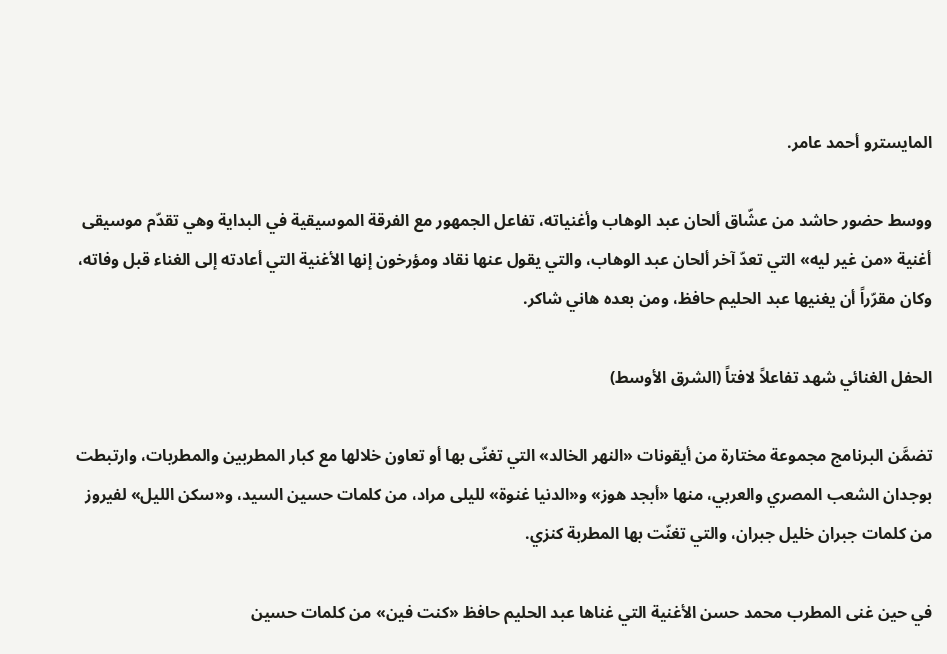المايسترو أحمد عامر.

ووسط حضور حاشد من عشّاق ألحان عبد الوهاب وأغنياته، تفاعل الجمهور مع الفرقة الموسيقية في البداية وهي تقدّم موسيقى أغنية «من غير ليه» التي تعدّ آخر ألحان عبد الوهاب، والتي يقول عنها نقاد ومؤرخون إنها الأغنية التي أعادته إلى الغناء قبل وفاته، وكان مقرّراً أن يغنيها عبد الحليم حافظ، ومن بعده هاني شاكر.

الحفل الغنائي شهد تفاعلاً لافتاً (الشرق الأوسط)

تضمَّن البرنامج مجموعة مختارة من أيقونات «النهر الخالد» التي تغنّى بها أو تعاون خلالها مع كبار المطربين والمطربات، وارتبطت بوجدان الشعب المصري والعربي، منها «أبجد هوز» و«الدنيا غنوة» لليلى مراد، من كلمات حسين السيد، و«سكن الليل» لفيروز من كلمات جبران خليل جبران، والتي تغنّت بها المطربة كنزي.

في حين غنى المطرب محمد حسن الأغنية التي غناها عبد الحليم حافظ «كنت فين» من كلمات حسين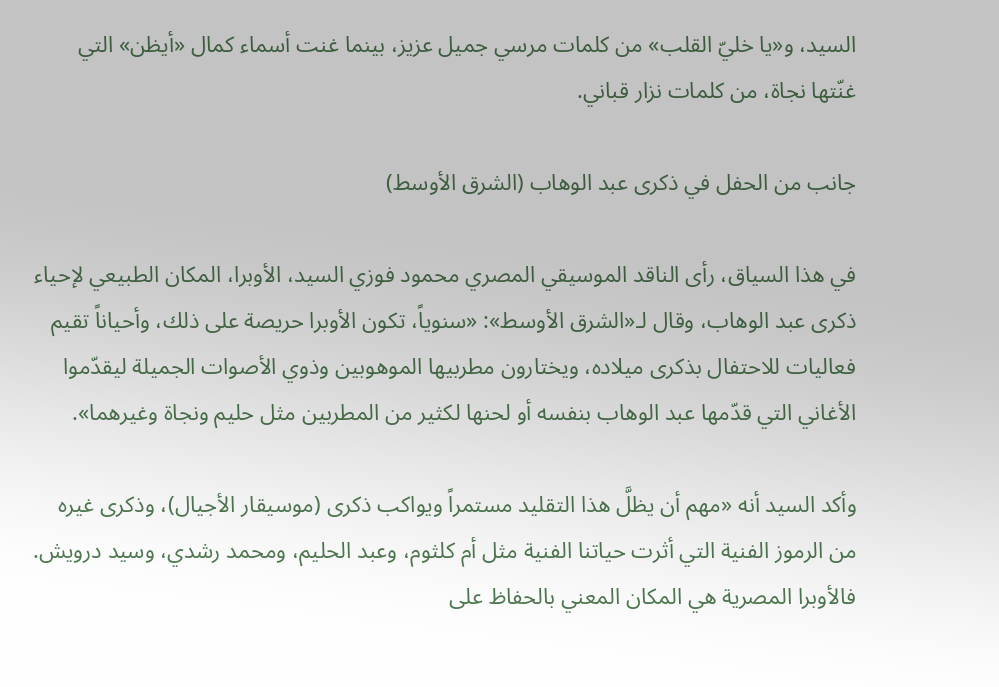السيد، و«يا خليّ القلب» من كلمات مرسي جميل عزيز، بينما غنت أسماء كمال «أيظن» التي غنّتها نجاة، من كلمات نزار قباني.

جانب من الحفل في ذكرى عبد الوهاب (الشرق الأوسط)

في هذا السياق، رأى الناقد الموسيقي المصري محمود فوزي السيد، الأوبرا، المكان الطبيعي لإحياء ذكرى عبد الوهاب، وقال لـ«الشرق الأوسط»: «سنوياً، تكون الأوبرا حريصة على ذلك، وأحياناً تقيم فعاليات للاحتفال بذكرى ميلاده، ويختارون مطربيها الموهوبين وذوي الأصوات الجميلة ليقدّموا الأغاني التي قدّمها عبد الوهاب بنفسه أو لحنها لكثير من المطربين مثل حليم ونجاة وغيرهما».

وأكد السيد أنه «مهم أن يظلَّ هذا التقليد مستمراً ويواكب ذكرى (موسيقار الأجيال)، وذكرى غيره من الرموز الفنية التي أثرت حياتنا الفنية مثل أم كلثوم، وعبد الحليم، ومحمد رشدي، وسيد درويش. فالأوبرا المصرية هي المكان المعني بالحفاظ على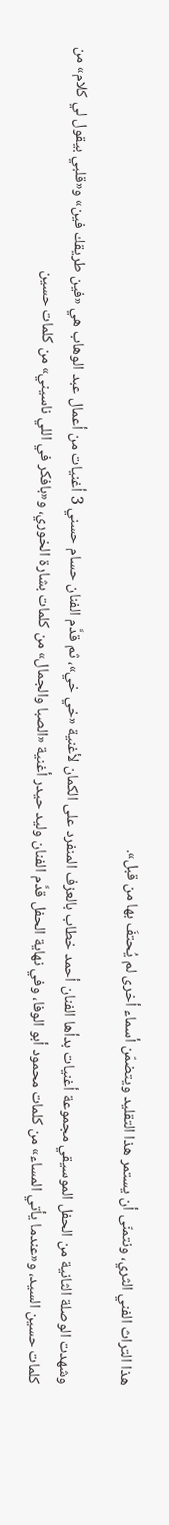هذا التراث الفني الثري، ونتمنّى أن يستمر هذا التقليد ويتضمّن أسماء أخرى لم يُحتفَ بها من قبل».

وشهدت الوصلة الثانية من الحفل الموسيقي مجموعة أغنيات بدأها الفنان أحمد خطاب بالعزف المنفرد على الكمان لأغنية «خي خي»، ثم قدَّم الفنان حسام حسني 3 أغنيات من أعمال عبد الوهاب هي «فين طريقك فين» و«قلبي بيقول لي كلام» من كلمات حسين السيد، و«عندما يأتي المساء» من كلمات محمود أبو الوفا، وفي نهاية الحفل قدَّم الفنان وليد حيدر أغنية «الصبا والجمال» من كلمات بشارة الخوري، و«بافكر في اللي ناسيني» من كلمات حسين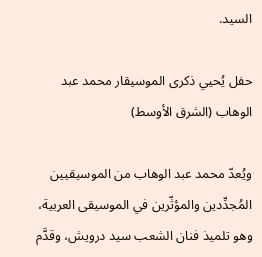السيد.

حفل يُحيي ذكرى الموسيقار محمد عبد الوهاب (الشرق الأوسط)

ويُعدّ محمد عبد الوهاب من الموسيقيين المُجدِّدين والمؤثّرين في الموسيقى العربية، وهو تلميذ فنان الشعب سيد درويش، وقدَّم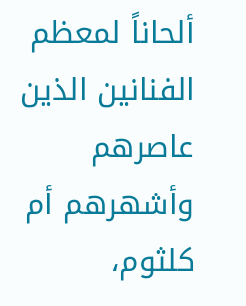ألحاناً لمعظم الفنانين الذين عاصرهم وأشهرهم أم كلثوم،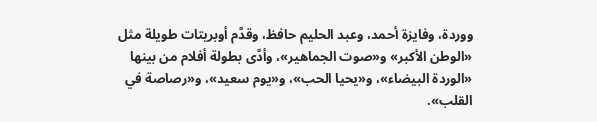ووردة، وفايزة أحمد، وعبد الحليم حافظ، وقدَّم أوبريتات طويلة مثل «الوطن الأكبر» و«صوت الجماهير»، وأدَّى بطولة أفلام من بينها «الوردة البيضاء»، و«يحيا الحب»، و«يوم سعيد»، و«رصاصة في القلب».